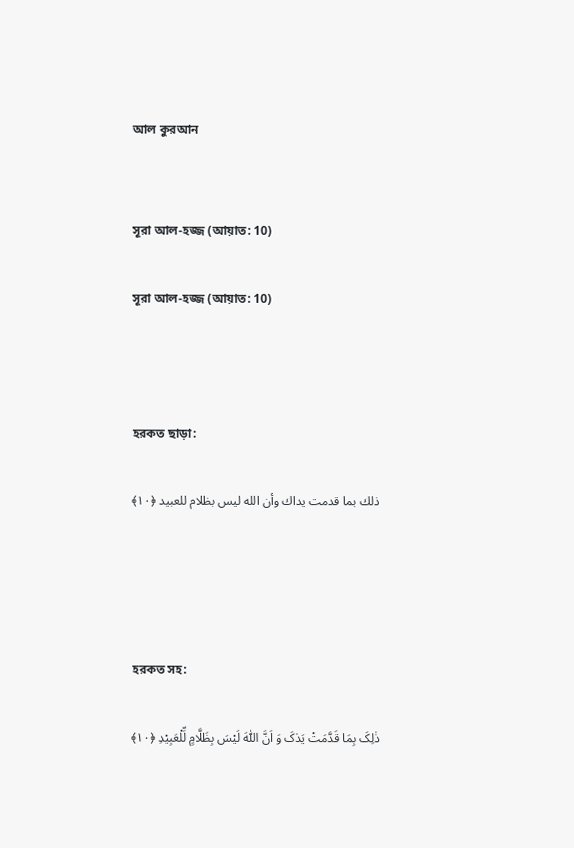আল কুরআন


সূরা আল-হজ্জ (আয়াত: 10)

সূরা আল-হজ্জ (আয়াত: 10)



হরকত ছাড়া:

ذلك بما قدمت يداك وأن الله ليس بظلام للعبيد ﴿١٠﴾




হরকত সহ:

ذٰلِکَ بِمَا قَدَّمَتْ یَدٰکَ وَ اَنَّ اللّٰهَ لَیْسَ بِظَلَّامٍ لِّلْعَبِیْدِ ﴿۱۰﴾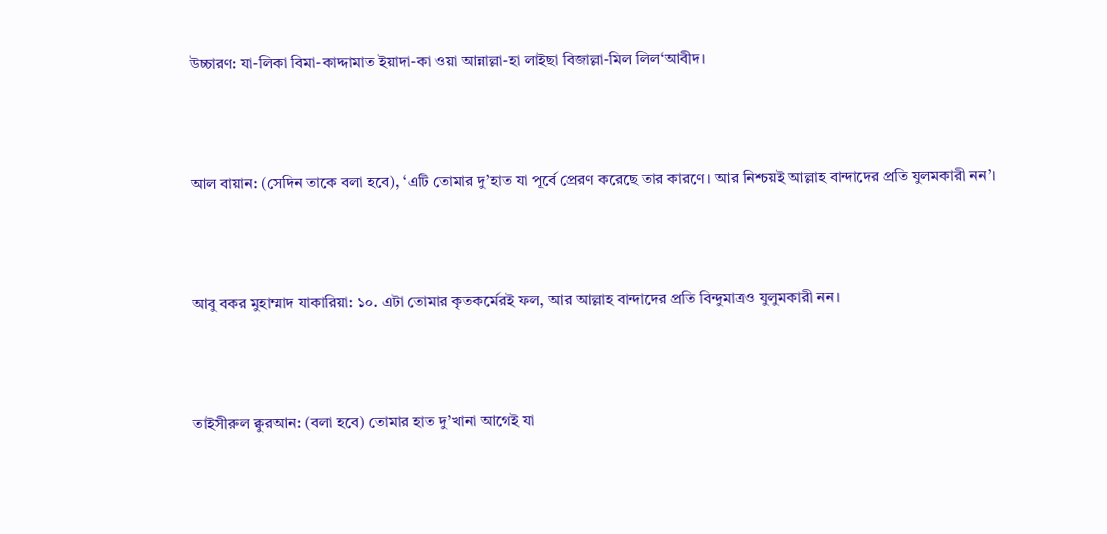উচ্চারণ: যা-লিকা বিমা-কাদ্দামাত ইয়াদা-কা ওয়া আন্নাল্লা-হা লাইছা বিজাল্লা-মিল লিল‘আবীদ।




আল বায়ান: (সেদিন তাকে বলা হবে), ‘এটি তোমার দু’হাত যা পূর্বে প্রেরণ করেছে তার কারণে। আর নিশ্চয়ই আল্লাহ বান্দাদের প্রতি যুলমকারী নন’।




আবু বকর মুহাম্মাদ যাকারিয়া: ১০. এটা তোমার কৃতকর্মেরই ফল, আর আল্লাহ বান্দাদের প্রতি বিন্দুমাত্রও যুলুমকারী নন।




তাইসীরুল ক্বুরআন: (বলা হবে) তোমার হাত দু’খানা আগেই যা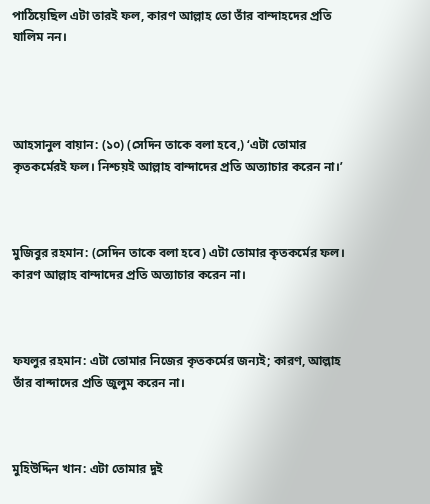পাঠিয়েছিল এটা তারই ফল, কারণ আল্লাহ তো তাঁর বান্দাহদের প্রতি যালিম নন।




আহসানুল বায়ান: (১০) (সেদিন তাকে বলা হবে,) ‘এটা তোমার কৃতকর্মেরই ফল। নিশ্চয়ই আল্লাহ বান্দাদের প্রতি অত্যাচার করেন না।’



মুজিবুর রহমান: (সেদিন তাকে বলা হবে) এটা তোমার কৃতকর্মের ফল। কারণ আল্লাহ বান্দাদের প্রতি অত্যাচার করেন না।



ফযলুর রহমান: এটা তোমার নিজের কৃতকর্মের জন্যই; কারণ, আল্লাহ তাঁর বান্দাদের প্রতি জুলুম করেন না।



মুহিউদ্দিন খান: এটা তোমার দুই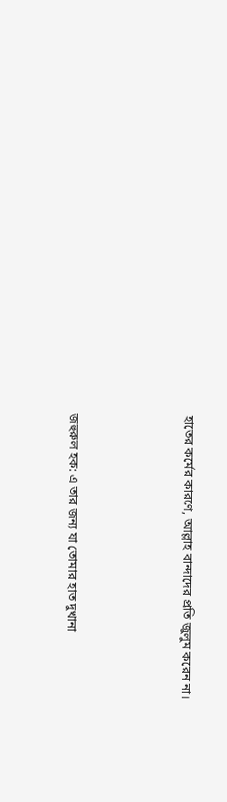হাতের কর্মের কারণে, আল্লাহ বান্দাদের প্রতি জুলুম করেন না।



জহুরুল হক: এ তার জন্য যা তোমার হাত দুখানা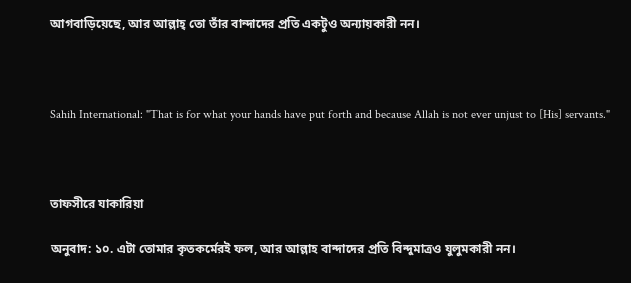আগবাড়িয়েছে, আর আল্লাহ্ তো তাঁর বান্দাদের প্রতি একটুও অন্যায়কারী নন।



Sahih International: "That is for what your hands have put forth and because Allah is not ever unjust to [His] servants."



তাফসীরে যাকারিয়া

অনুবাদ: ১০. এটা তোমার কৃতকর্মেরই ফল, আর আল্লাহ বান্দাদের প্রতি বিন্দুমাত্রও যুলুমকারী নন।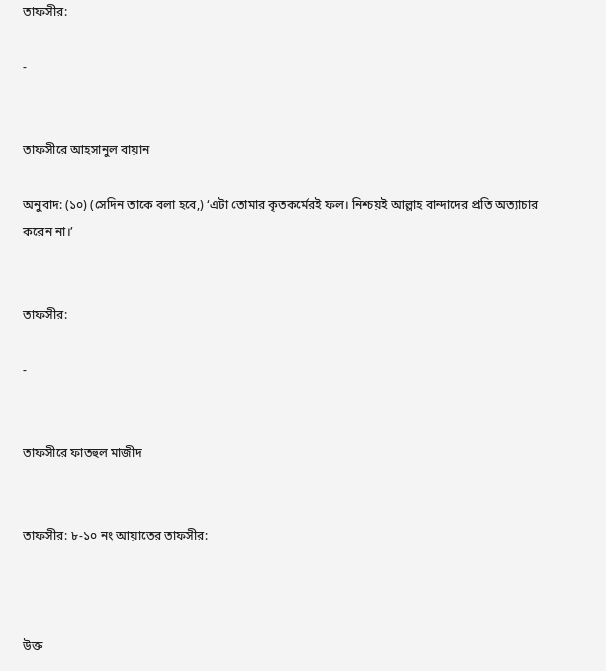তাফসীর:

-


তাফসীরে আহসানুল বায়ান

অনুবাদ: (১০) (সেদিন তাকে বলা হবে,) ‘এটা তোমার কৃতকর্মেরই ফল। নিশ্চয়ই আল্লাহ বান্দাদের প্রতি অত্যাচার করেন না।’


তাফসীর:

-


তাফসীরে ফাতহুল মাজীদ


তাফসীর: ৮-১০ নং আয়াতের তাফসীর:



উক্ত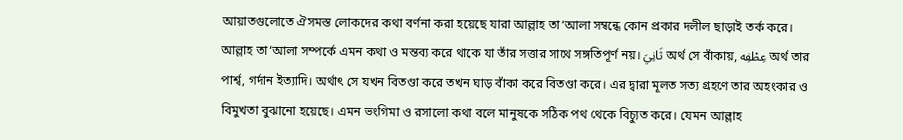আয়াতগুলোতে ঐসমস্ত লোকদের কথা বর্ণনা করা হয়েছে যারা আল্লাহ তা‘আলা সম্বন্ধে কোন প্রকার দলীল ছাড়াই তর্ক করে। আল্লাহ তা‘আলা সম্পর্কে এমন কথা ও মন্তব্য করে থাকে যা তাঁর সত্তার সাথে সঙ্গতিপূর্ণ নয়। ثَانِيَ অর্থ সে বাঁকায়, عِطْفِه অর্থ তার পার্শ্ব, গর্দান ইত্যাদি। অর্থাৎ সে যখন বিতণ্ডা করে তখন ঘাড় বাঁকা করে বিতণ্ডা করে। এর দ্বারা মূলত সত্য গ্রহণে তার অহংকার ও বিমুখতা বুঝানো হয়েছে। এমন ভংগিমা ও রসালো কথা বলে মানুষকে সঠিক পথ থেকে বিচ্যুত করে। যেমন আল্লাহ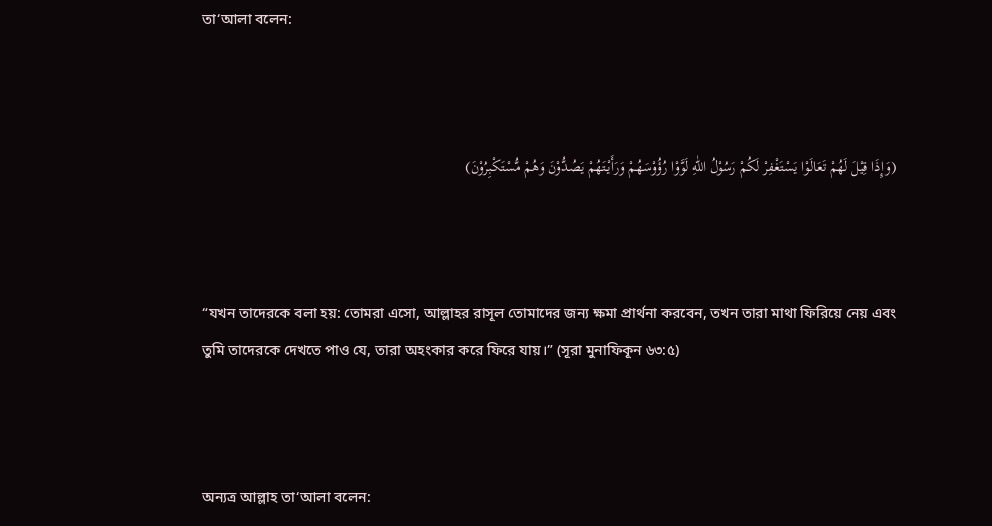তা‘আলা বলেন:



(وَإِذَا قِيْلَ لَهُمْ تَعَالَوْا يَسْتَغْفِرْ لَكُمْ رَسُوْلُ اللّٰهِ لَوَّوْا رُؤُوْسَهُمْ وَرَأَيْتَهُمْ يَصُدُّوْنَ وَهُمْ مُّسْتَكْبِرُوْنَ)



“যখন তাদেরকে বলা হয়: তোমরা এসো, আল্লাহর রাসূল তোমাদের জন্য ক্ষমা প্রার্থনা করবেন, তখন তারা মাথা ফিরিয়ে নেয় এবং তুমি তাদেরকে দেখতে পাও যে, তারা অহংকার করে ফিরে যায়।” (সূরা মুনাফিকূন ৬৩:৫)



অন্যত্র আল্লাহ তা‘আলা বলেন: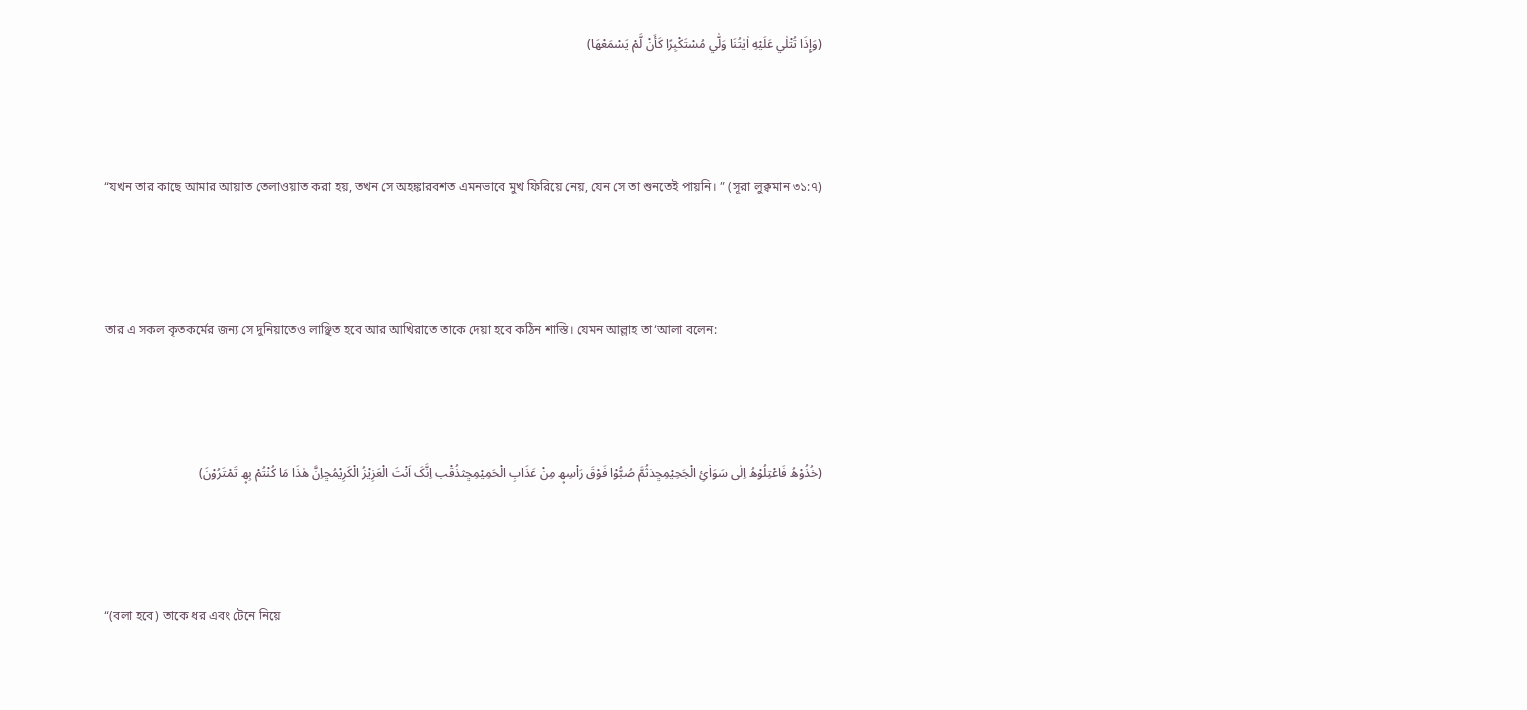(وَإِذَا تُتْلٰي عَلَيْهِ اٰيٰتُنَا وَلّٰي مُسْتَكْبِرًا كَأَنْ لَّمْ يَسْمَعْهَا)



“যখন তার কাছে আমার আয়াত তেলাওয়াত করা হয়, তখন সে অহঙ্কারবশত এমনভাবে মুখ ফিরিয়ে নেয়, যেন সে তা শুনতেই পায়নি। ” (সূরা লুক্বমান ৩১:৭)



তার এ সকল কৃতকর্মের জন্য সে দুনিয়াতেও লাঞ্ছিত হবে আর আখিরাতে তাকে দেয়া হবে কঠিন শাস্তি। যেমন আল্লাহ তা‘আলা বলেন:



(خُذُوْھُ فَاعْتِلُوْھُ اِلٰی سَوَا۬ئِ الْجَحِیْمِڇذثُمَّ صُبُّوْا فَوْقَ رَاْسِھ۪ مِنْ عَذَابِ الْحَمِیْمِڇثذُقْب اِنَّکَ اَنْتَ الْعَزِیْزُ الْکَرِیْمُڇاِنَّ ھٰذَا مَا کُنْتُمْ بِھ۪ تَمْتَرُوْنَ)



“(বলা হবে) তাকে ধর এবং টেনে নিয়ে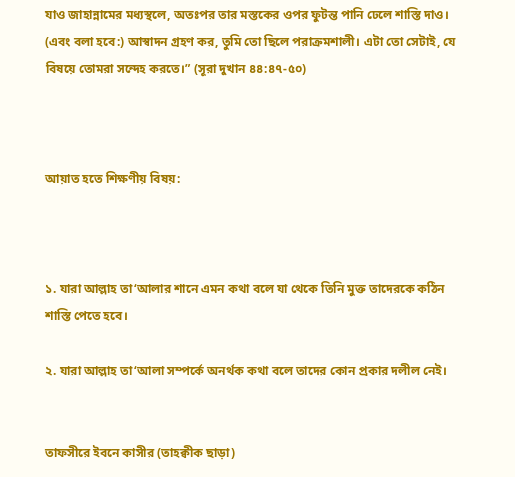যাও জাহান্নামের মধ্যস্থলে, অতঃপর তার মস্তকের ওপর ফুটন্ত পানি ঢেলে শাস্তি দাও। (এবং বলা হবে:) আস্বাদন গ্রহণ কর, তুমি তো ছিলে পরাক্রমশালী। এটা তো সেটাই, যে বিষয়ে তোমরা সন্দেহ করতে।” (সূরা দুখান ৪৪:৪৭-৫০)



আয়াত হতে শিক্ষণীয় বিষয়:



১. যারা আল্লাহ তা‘আলার শানে এমন কথা বলে যা থেকে তিনি মুক্ত তাদেরকে কঠিন শাস্তি পেতে হবে।

২. যারা আল্লাহ তা‘আলা সম্পর্কে অনর্থক কথা বলে তাদের কোন প্রকার দলীল নেই।


তাফসীরে ইবনে কাসীর (তাহক্বীক ছাড়া)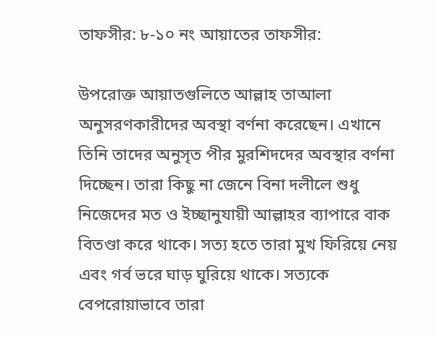তাফসীর: ৮-১০ নং আয়াতের তাফসীর:

উপরোক্ত আয়াতগুলিতে আল্লাহ তাআলা অনুসরণকারীদের অবস্থা বর্ণনা করেছেন। এখানে তিনি তাদের অনুসৃত পীর মুরশিদদের অবস্থার বর্ণনা দিচ্ছেন। তারা কিছু না জেনে বিনা দলীলে শুধু নিজেদের মত ও ইচ্ছানুযায়ী আল্লাহর ব্যাপারে বাক বিতণ্ডা করে থাকে। সত্য হতে তারা মুখ ফিরিয়ে নেয় এবং গর্ব ভরে ঘাড় ঘুরিয়ে থাকে। সত্যকে বেপরোয়াভাবে তারা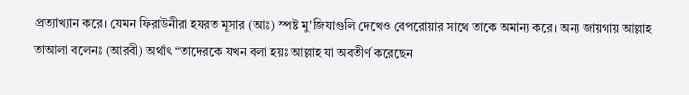প্রত্যাখ্যান করে। যেমন ফিরাউনীরা হযরত মূসার (আঃ) স্পষ্ট মু'জিযাগুলি দেখেও বেপরোয়ার সাথে তাকে অমান্য করে। অন্য জায়গায় আল্লাহ তাআলা বলেনঃ (আরবী) অর্থাৎ “তাদেরকে যখন বলা হয়ঃ আল্লাহ যা অবতীর্ণ করেছেন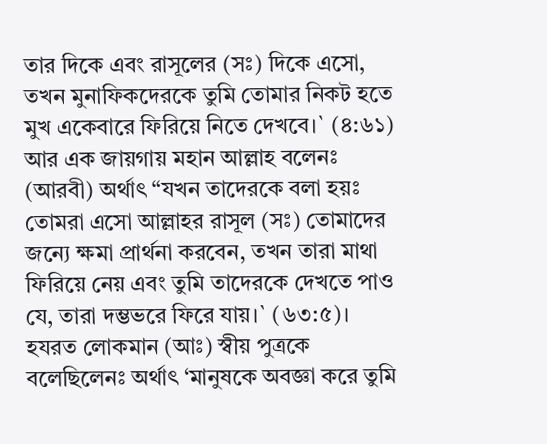তার দিকে এবং রাসূলের (সঃ) দিকে এসো, তখন মুনাফিকদেরকে তুমি তোমার নিকট হতে মুখ একেবারে ফিরিয়ে নিতে দেখবে।` (৪:৬১) আর এক জায়গায় মহান আল্লাহ বলেনঃ (আরবী) অর্থাৎ “যখন তাদেরকে বলা হয়ঃ তোমরা এসো আল্লাহর রাসূল (সঃ) তোমাদের জন্যে ক্ষমা প্রার্থনা করবেন, তখন তারা মাথা ফিরিয়ে নেয় এবং তুমি তাদেরকে দেখতে পাও যে, তারা দম্ভভরে ফিরে যায়।` (৬৩:৫)। হযরত লোকমান (আঃ) স্বীয় পুত্রকে বলেছিলেনঃ অর্থাৎ ‘মানুষকে অবজ্ঞা করে তুমি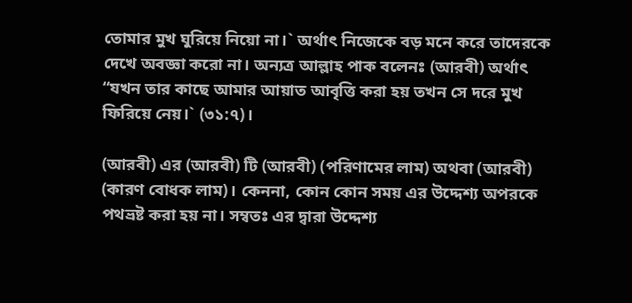তোমার মুখ ঘুরিয়ে নিয়ো না।` অর্থাৎ নিজেকে বড় মনে করে তাদেরকে দেখে অবজ্ঞা করো না। অন্যত্র আল্লাহ পাক বলেনঃ (আরবী) অর্থাৎ “যখন তার কাছে আমার আয়াত আবৃত্তি করা হয় তখন সে দরে মুখ ফিরিয়ে নেয়।` (৩১:৭)।

(আরবী) এর (আরবী) টি (আরবী) (পরিণামের লাম) অথবা (আরবী) (কারণ বোধক লাম)। কেননা, কোন কোন সময় এর উদ্দেশ্য অপরকে পথভ্রষ্ট করা হয় না। সম্বতঃ এর দ্বারা উদ্দেশ্য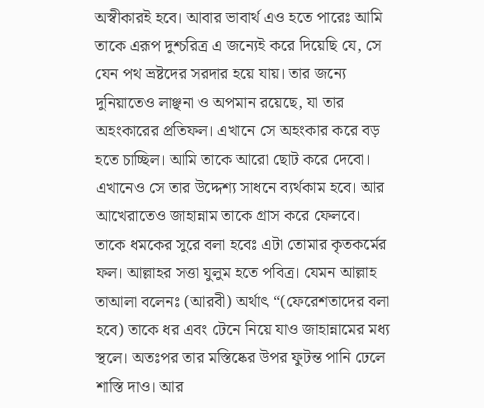অস্বীকারই হবে। আবার ভাবার্থ এও হতে পারেঃ আমি তাকে এরূপ দুশ্চরিত্র এ জন্যেই করে দিয়েছি যে, সে যেন পথ ভ্রষ্টদের সরদার হয়ে যায়। তার জন্যে দুনিয়াতেও লাঞ্ছনা ও অপমান রয়েছে, যা তার অহংকারের প্রতিফল। এখানে সে অহংকার করে বড় হতে চাচ্ছিল। আমি তাকে আরো ছোট করে দেবো। এখানেও সে তার উদ্দেশ্য সাধনে ব্যর্থকাম হবে। আর আখেরাতেও জাহান্নাম তাকে গ্রাস করে ফেলবে। তাকে ধমকের সুরে বলা হবেঃ এটা তোমার কৃতকর্মের ফল। আল্লাহর সত্তা যুলুম হতে পবিত্র। যেমন আল্লাহ তাআলা বলেনঃ (আরবী) অর্থাৎ “(ফেরেশতাদের বলা হবে) তাকে ধর এবং টেনে নিয়ে যাও জাহান্নামের মধ্য স্থলে। অতঃপর তার মস্তিষ্কের উপর ফুটন্ত পানি ঢেলে শাস্তি দাও। আর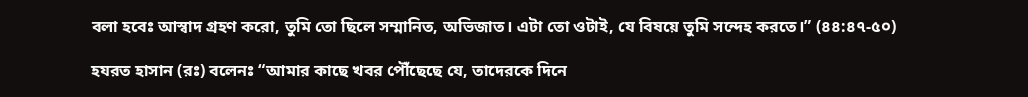বলা হবেঃ আস্বাদ গ্রহণ করো, তুমি তো ছিলে সম্মানিত, অভিজাত। এটা তো ওটাই, যে বিষয়ে তুমি সন্দেহ করতে।” (৪৪:৪৭-৫০)

হযরত হাসান (রঃ) বলেনঃ “আমার কাছে খবর পৌঁছেছে যে, তাদেরকে দিনে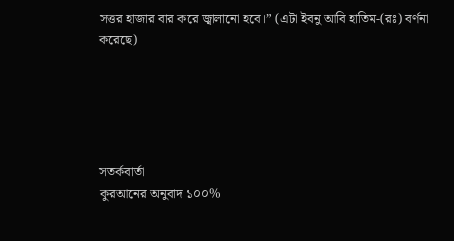সত্তর হাজার বার করে জ্বালানো হবে।” (এটা ইবনু আবি হাতিম-(রঃ) বর্ণনা করেছে)





সতর্কবার্তা
কুরআনের অনুবাদ ১০০%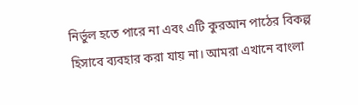নির্ভুল হতে পারে না এবং এটি কুরআন পাঠের বিকল্প হিসাবে ব্যবহার করা যায় না। আমরা এখানে বাংলা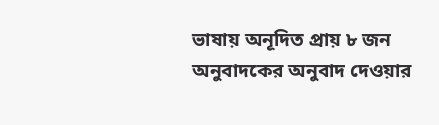ভাষায় অনূদিত প্রায় ৮ জন অনুবাদকের অনুবাদ দেওয়ার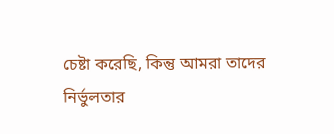চেষ্টা করেছি, কিন্তু আমরা তাদের নির্ভুলতার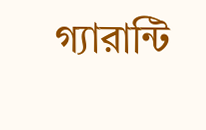গ্যারান্টি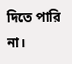দিতে পারি না।